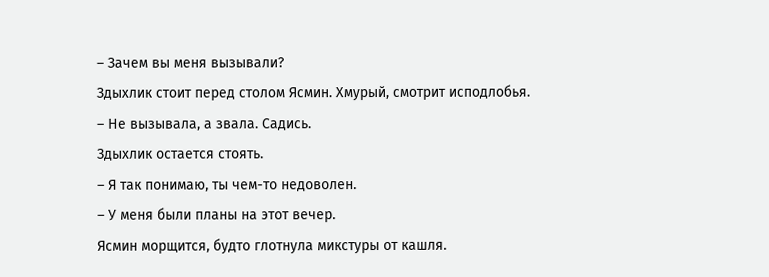– Зачем вы меня вызывали?
Здыхлик стоит перед столом Ясмин. Хмурый, смотрит исподлобья.
– Не вызывала, а звала. Садись.
Здыхлик остается стоять.
– Я так понимаю, ты чем-то недоволен.
– У меня были планы на этот вечер.
Ясмин морщится, будто глотнула микстуры от кашля.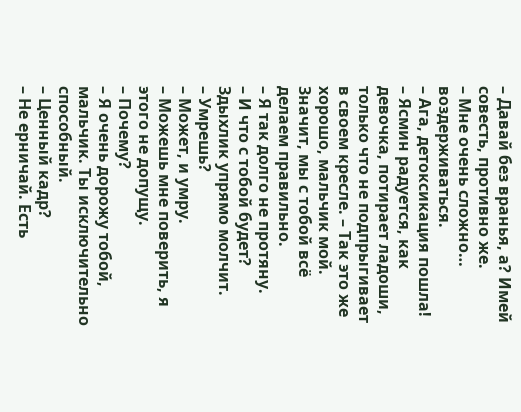– Давай без вранья, а? Имей совесть, противно же.
– Мне очень сложно… воздерживаться.
– Ага, детоксикация пошла! – Ясмин радуется, как девочка, потирает ладоши, только что не подпрыгивает в своем кресле. – Так это же хорошо, мальчик мой. Значит, мы с тобой всё делаем правильно.
– Я так долго не протяну.
– И что с тобой будет?
Здыхлик упрямо молчит.
– Умрешь?
– Может, и умру.
– Можешь мне поверить, я этого не допущу.
– Почему?
– Я очень дорожу тобой, мальчик. Ты исключительно способный.
– Ценный кадр?
– Не ерничай. Есть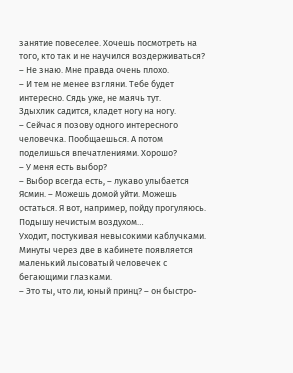занятие повеселее. Хочешь посмотреть на того, кто так и не научился воздерживаться?
– Не знаю. Мне правда очень плохо.
– И тем не менее взгляни. Тебе будет интересно. Сядь уже, не маячь тут.
Здыхлик садится, кладет ногу на ногу.
– Сейчас я позову одного интересного человечка. Пообщаешься. А потом поделишься впечатлениями. Хорошо?
– У меня есть выбор?
– Выбор всегда есть, – лукаво улыбается Ясмин. – Можешь домой уйти. Можешь остаться. Я вот, например, пойду прогуляюсь. Подышу нечистым воздухом…
Уходит, постукивая невысокими каблучками.
Минуты через две в кабинете появляется маленький лысоватый человечек с бегающими глазками.
– Это ты, что ли, юный принц? – он быстро-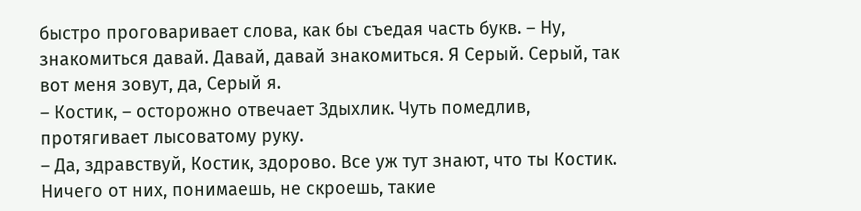быстро проговаривает слова, как бы съедая часть букв. – Ну, знакомиться давай. Давай, давай знакомиться. Я Серый. Серый, так вот меня зовут, да, Серый я.
– Костик, – осторожно отвечает Здыхлик. Чуть помедлив, протягивает лысоватому руку.
– Да, здравствуй, Костик, здорово. Все уж тут знают, что ты Костик. Ничего от них, понимаешь, не скроешь, такие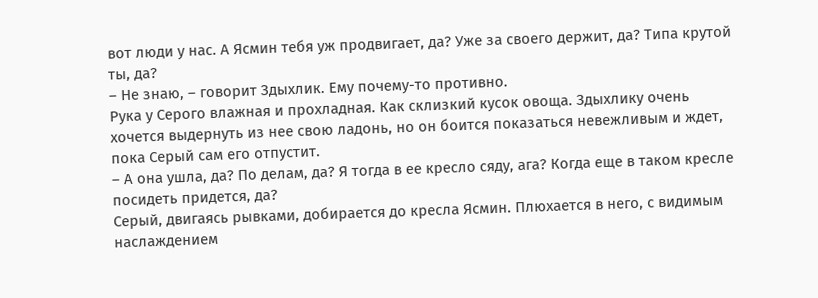вот люди у нас. А Ясмин тебя уж продвигает, да? Уже за своего держит, да? Типа крутой ты, да?
– Не знаю, – говорит Здыхлик. Ему почему-то противно.
Рука у Серого влажная и прохладная. Как склизкий кусок овоща. Здыхлику очень хочется выдернуть из нее свою ладонь, но он боится показаться невежливым и ждет, пока Серый сам его отпустит.
– А она ушла, да? По делам, да? Я тогда в ее кресло сяду, ага? Когда еще в таком кресле посидеть придется, да?
Серый, двигаясь рывками, добирается до кресла Ясмин. Плюхается в него, с видимым наслаждением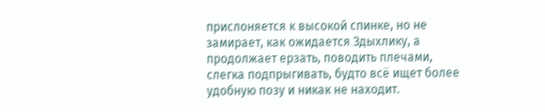прислоняется к высокой спинке, но не замирает, как ожидается Здыхлику, а продолжает ерзать, поводить плечами, слегка подпрыгивать, будто всё ищет более удобную позу и никак не находит.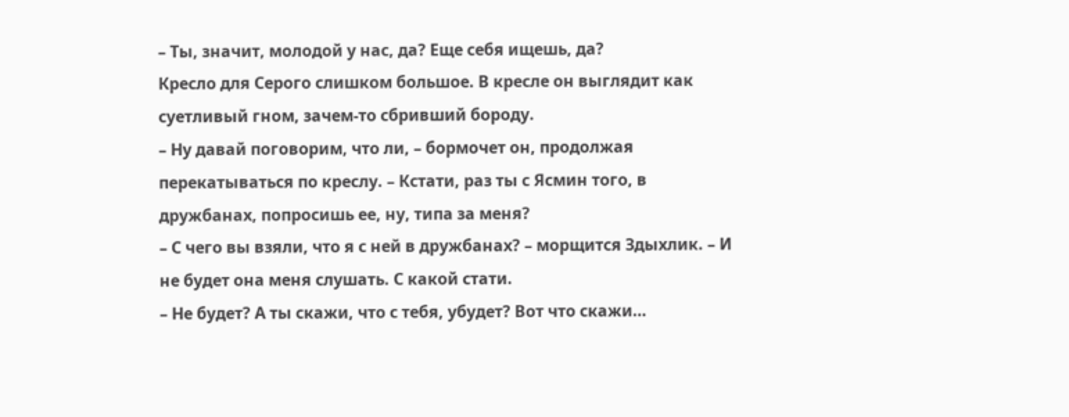– Ты, значит, молодой у нас, да? Еще себя ищешь, да?
Кресло для Серого слишком большое. В кресле он выглядит как суетливый гном, зачем-то сбривший бороду.
– Ну давай поговорим, что ли, – бормочет он, продолжая перекатываться по креслу. – Кстати, раз ты с Ясмин того, в дружбанах, попросишь ее, ну, типа за меня?
– С чего вы взяли, что я с ней в дружбанах? – морщится Здыхлик. – И не будет она меня слушать. С какой стати.
– Не будет? А ты скажи, что с тебя, убудет? Вот что скажи…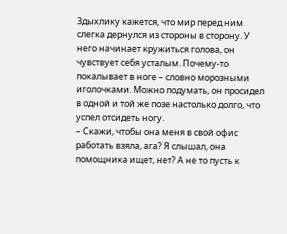Здыхлику кажется, что мир перед ним слегка дернулся из стороны в сторону. У него начинает кружиться голова, он чувствует себя усталым. Почему-то покалывает в ноге – словно морозными иголочками. Можно подумать, он просидел в одной и той же позе настолько долго, что успел отсидеть ногу.
– Скажи, чтобы она меня в свой офис работать взяла, ага? Я слышал, она помощника ищет, нет? А не то пусть к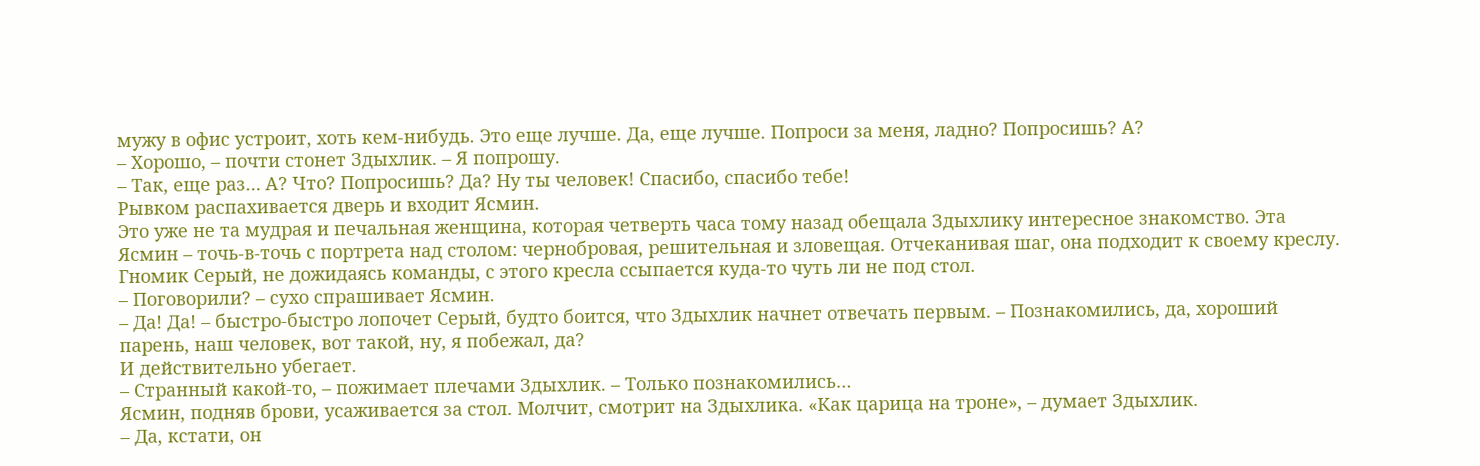мужу в офис устроит, хоть кем-нибудь. Это еще лучше. Да, еще лучше. Попроси за меня, ладно? Попросишь? А?
– Хорошо, – почти стонет Здыхлик. – Я попрошу.
– Так, еще раз… А? Что? Попросишь? Да? Ну ты человек! Спасибо, спасибо тебе!
Рывком распахивается дверь и входит Ясмин.
Это уже не та мудрая и печальная женщина, которая четверть часа тому назад обещала Здыхлику интересное знакомство. Эта Ясмин – точь-в-точь с портрета над столом: чернобровая, решительная и зловещая. Отчеканивая шаг, она подходит к своему креслу. Гномик Серый, не дожидаясь команды, с этого кресла ссыпается куда-то чуть ли не под стол.
– Поговорили? – сухо спрашивает Ясмин.
– Да! Да! – быстро-быстро лопочет Серый, будто боится, что Здыхлик начнет отвечать первым. – Познакомились, да, хороший парень, наш человек, вот такой, ну, я побежал, да?
И действительно убегает.
– Странный какой-то, – пожимает плечами Здыхлик. – Только познакомились…
Ясмин, подняв брови, усаживается за стол. Молчит, смотрит на Здыхлика. «Как царица на троне», – думает Здыхлик.
– Да, кстати, он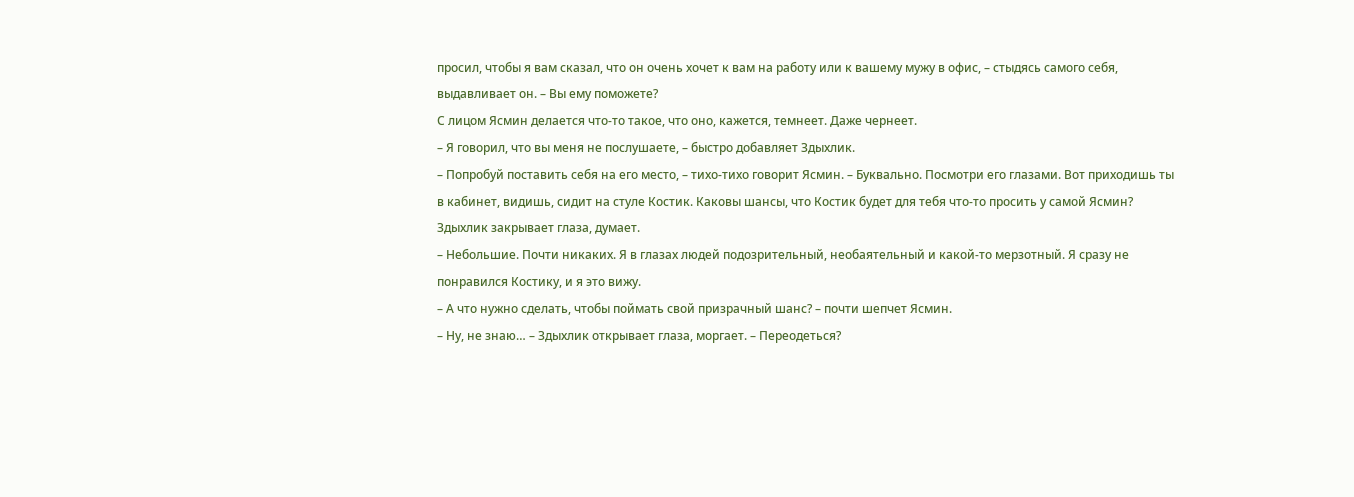просил, чтобы я вам сказал, что он очень хочет к вам на работу или к вашему мужу в офис, – стыдясь самого себя, выдавливает он. – Вы ему поможете?
С лицом Ясмин делается что-то такое, что оно, кажется, темнеет. Даже чернеет.
– Я говорил, что вы меня не послушаете, – быстро добавляет Здыхлик.
– Попробуй поставить себя на его место, – тихо-тихо говорит Ясмин. – Буквально. Посмотри его глазами. Вот приходишь ты в кабинет, видишь, сидит на стуле Костик. Каковы шансы, что Костик будет для тебя что-то просить у самой Ясмин?
Здыхлик закрывает глаза, думает.
– Небольшие. Почти никаких. Я в глазах людей подозрительный, необаятельный и какой-то мерзотный. Я сразу не понравился Костику, и я это вижу.
– А что нужно сделать, чтобы поймать свой призрачный шанс? – почти шепчет Ясмин.
– Ну, не знаю… – Здыхлик открывает глаза, моргает. – Переодеться?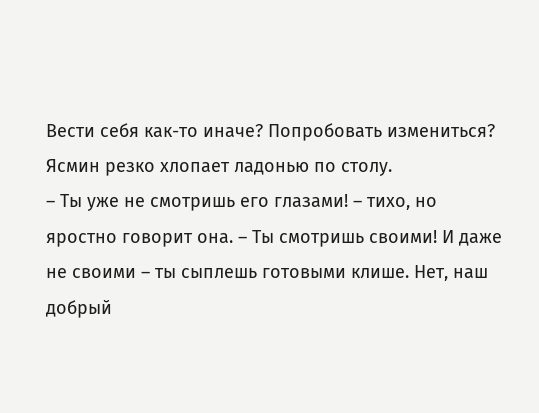Вести себя как-то иначе? Попробовать измениться?
Ясмин резко хлопает ладонью по столу.
– Ты уже не смотришь его глазами! – тихо, но яростно говорит она. – Ты смотришь своими! И даже не своими – ты сыплешь готовыми клише. Нет, наш добрый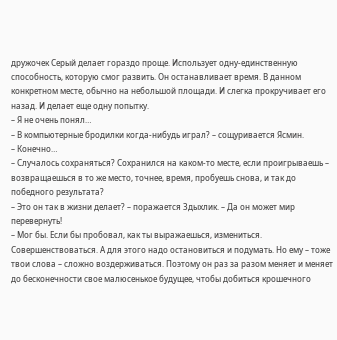дружочек Серый делает гораздо проще. Использует одну-единственную способность, которую смог развить. Он останавливает время. В данном конкретном месте, обычно на небольшой площади. И слегка прокручивает его назад. И делает еще одну попытку.
– Я не очень понял…
– В компьютерные бродилки когда-нибудь играл? – сощуривается Ясмин.
– Конечно…
– Случалось сохраняться? Сохранился на каком-то месте, если проигрываешь – возвращаешься в то же место, точнее, время, пробуешь снова, и так до победного результата?
– Это он так в жизни делает? – поражается Здыхлик. – Да он может мир перевернуть!
– Мог бы. Если бы пробовал, как ты выражаешься, измениться. Совершенствоваться. А для этого надо остановиться и подумать. Но ему – тоже твои слова – сложно воздерживаться. Поэтому он раз за разом меняет и меняет до бесконечности свое малюсенькое будущее, чтобы добиться крошечного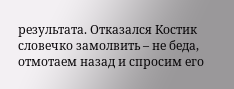результата. Отказался Костик словечко замолвить – не беда, отмотаем назад и спросим его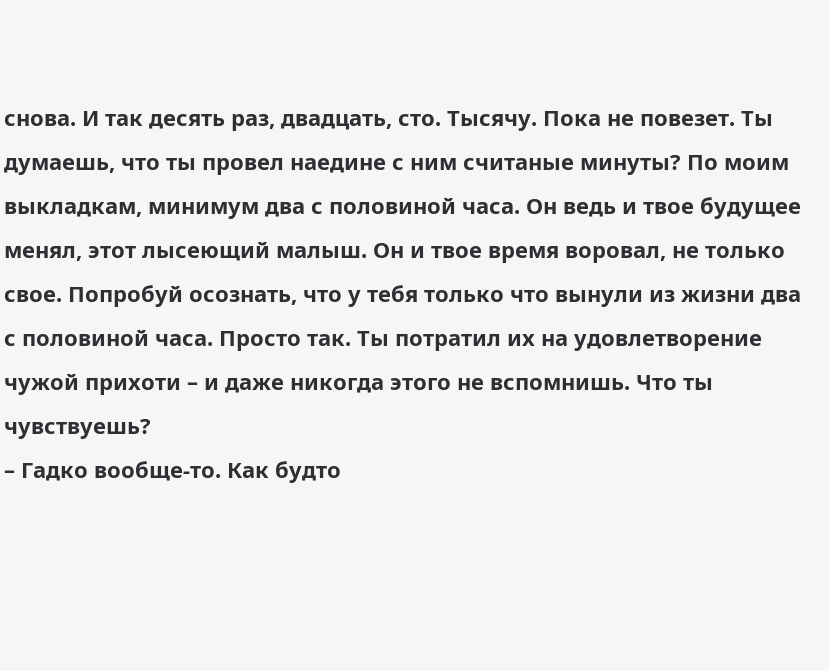снова. И так десять раз, двадцать, сто. Тысячу. Пока не повезет. Ты думаешь, что ты провел наедине с ним считаные минуты? По моим выкладкам, минимум два с половиной часа. Он ведь и твое будущее менял, этот лысеющий малыш. Он и твое время воровал, не только свое. Попробуй осознать, что у тебя только что вынули из жизни два с половиной часа. Просто так. Ты потратил их на удовлетворение чужой прихоти – и даже никогда этого не вспомнишь. Что ты чувствуешь?
– Гадко вообще-то. Как будто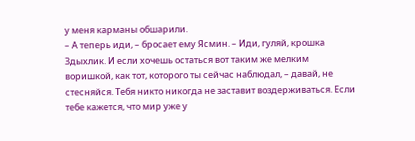у меня карманы обшарили.
– А теперь иди, – бросает ему Ясмин. – Иди, гуляй, крошка Здыхлик. И если хочешь остаться вот таким же мелким воришкой, как тот, которого ты сейчас наблюдал, – давай, не стесняйся. Тебя никто никогда не заставит воздерживаться. Если тебе кажется, что мир уже у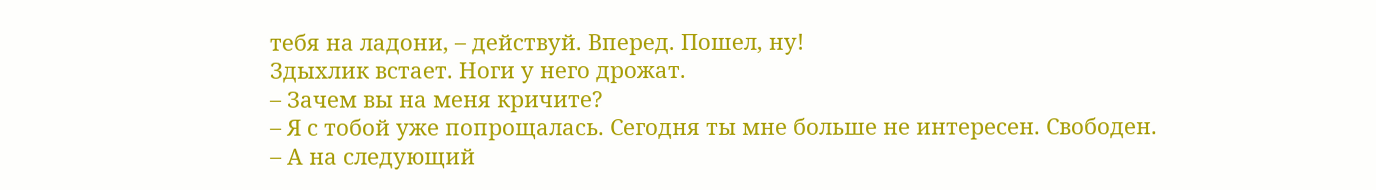тебя на ладони, – действуй. Вперед. Пошел, ну!
Здыхлик встает. Ноги у него дрожат.
– Зачем вы на меня кричите?
– Я с тобой уже попрощалась. Сегодня ты мне больше не интересен. Свободен.
– А на следующий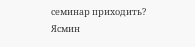семинар приходить?
Ясмин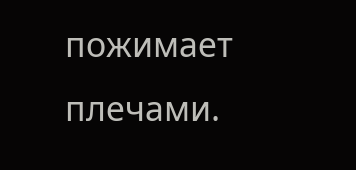пожимает плечами.